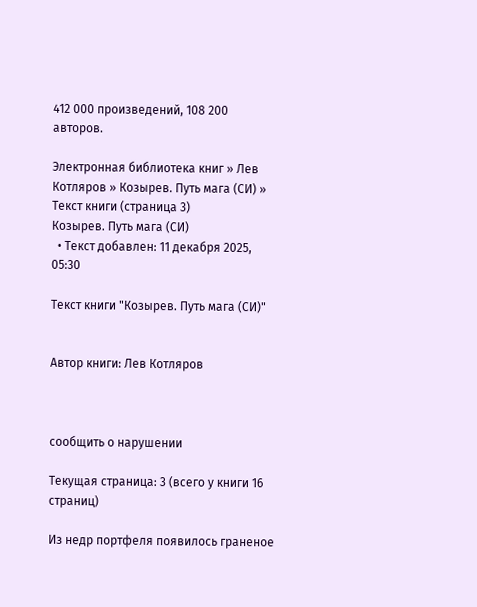412 000 произведений, 108 200 авторов.

Электронная библиотека книг » Лев Котляров » Козырев. Путь мага (СИ) » Текст книги (страница 3)
Козырев. Путь мага (СИ)
  • Текст добавлен: 11 декабря 2025, 05:30

Текст книги "Козырев. Путь мага (СИ)"


Автор книги: Лев Котляров



сообщить о нарушении

Текущая страница: 3 (всего у книги 16 страниц)

Из недр портфеля появилось граненое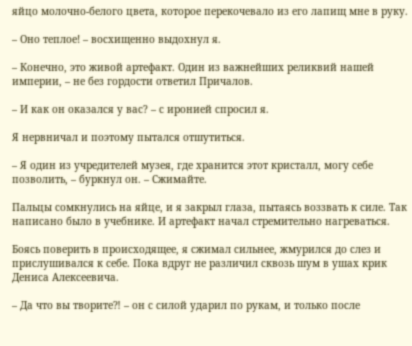яйцо молочно-белого цвета, которое перекочевало из его лапищ мне в руку.

– Оно теплое! – восхищенно выдохнул я.

– Конечно, это живой артефакт. Один из важнейших реликвий нашей империи, – не без гордости ответил Причалов.

– И как он оказался у вас? – с иронией спросил я.

Я нервничал и поэтому пытался отшутиться.

– Я один из учредителей музея, где хранится этот кристалл, могу себе позволить, – буркнул он. – Сжимайте.

Пальцы сомкнулись на яйце, и я закрыл глаза, пытаясь воззвать к силе. Так написано было в учебнике. И артефакт начал стремительно нагреваться.

Боясь поверить в происходящее, я сжимал сильнее, жмурился до слез и прислушивался к себе. Пока вдруг не различил сквозь шум в ушах крик Дениса Алексеевича.

– Да что вы творите⁈ – он с силой ударил по рукам, и только после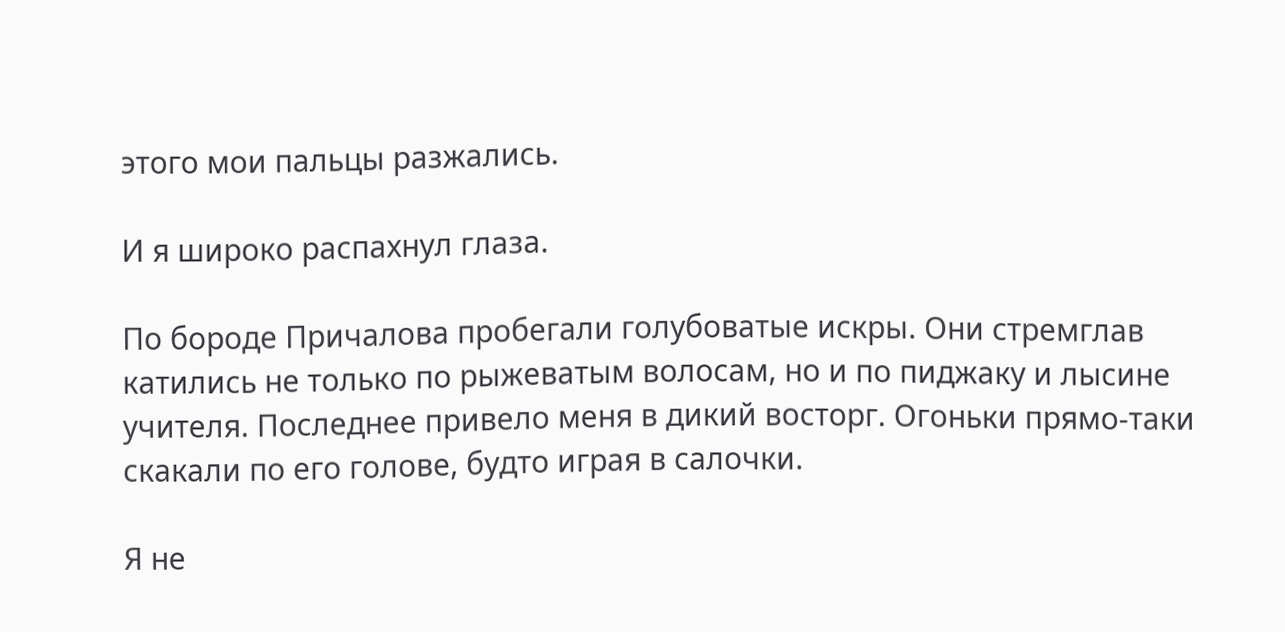этого мои пальцы разжались.

И я широко распахнул глаза.

По бороде Причалова пробегали голубоватые искры. Они стремглав катились не только по рыжеватым волосам, но и по пиджаку и лысине учителя. Последнее привело меня в дикий восторг. Огоньки прямо-таки скакали по его голове, будто играя в салочки.

Я не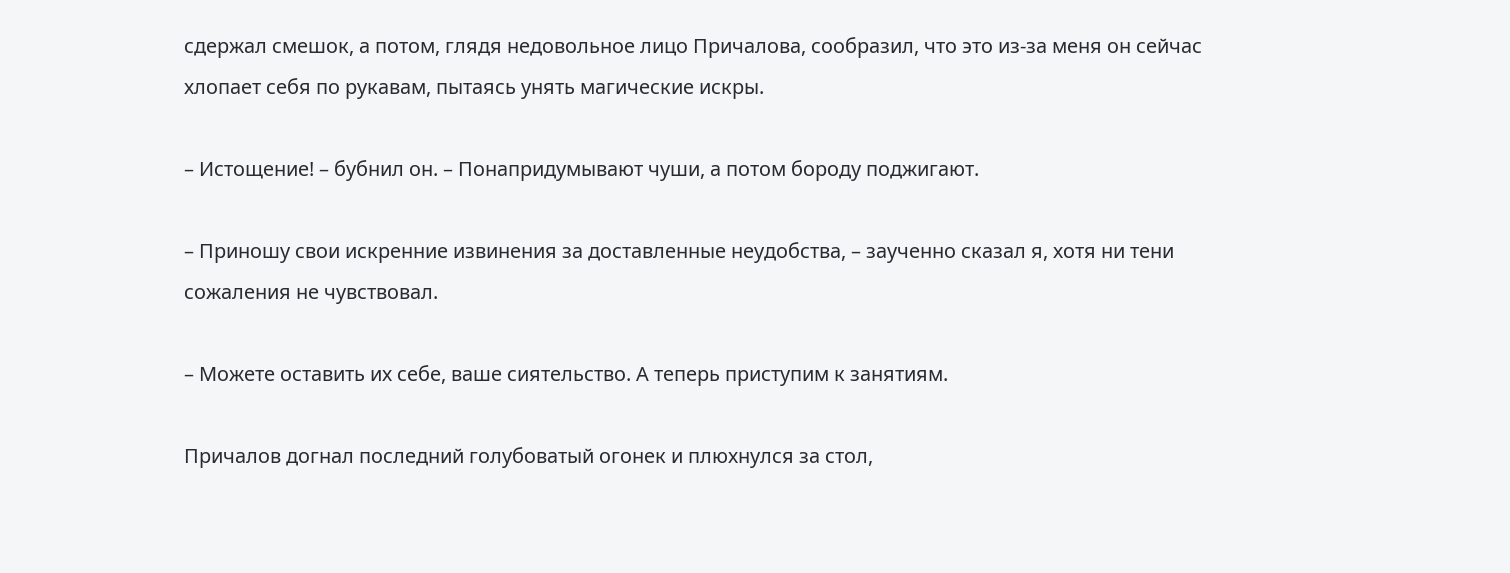сдержал смешок, а потом, глядя недовольное лицо Причалова, сообразил, что это из-за меня он сейчас хлопает себя по рукавам, пытаясь унять магические искры.

– Истощение! – бубнил он. – Понапридумывают чуши, а потом бороду поджигают.

– Приношу свои искренние извинения за доставленные неудобства, – заученно сказал я, хотя ни тени сожаления не чувствовал.

– Можете оставить их себе, ваше сиятельство. А теперь приступим к занятиям.

Причалов догнал последний голубоватый огонек и плюхнулся за стол,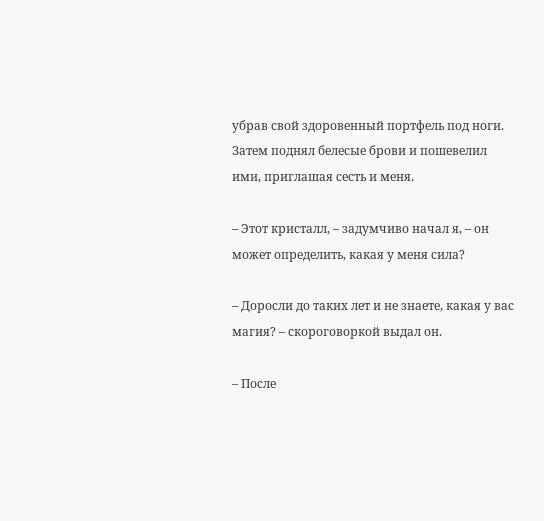убрав свой здоровенный портфель под ноги. Затем поднял белесые брови и пошевелил ими, приглашая сесть и меня.

– Этот кристалл, – задумчиво начал я, – он может определить, какая у меня сила?

– Доросли до таких лет и не знаете, какая у вас магия? – скороговоркой выдал он.

– После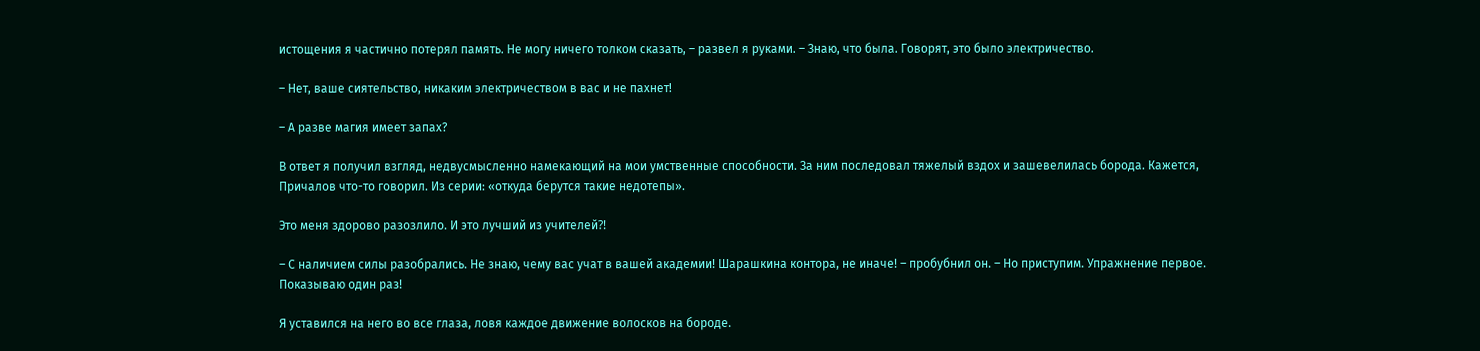истощения я частично потерял память. Не могу ничего толком сказать, – развел я руками. – Знаю, что была. Говорят, это было электричество.

– Нет, ваше сиятельство, никаким электричеством в вас и не пахнет!

– А разве магия имеет запах?

В ответ я получил взгляд, недвусмысленно намекающий на мои умственные способности. За ним последовал тяжелый вздох и зашевелилась борода. Кажется, Причалов что-то говорил. Из серии: «откуда берутся такие недотепы».

Это меня здорово разозлило. И это лучший из учителей⁈

– С наличием силы разобрались. Не знаю, чему вас учат в вашей академии! Шарашкина контора, не иначе! – пробубнил он. – Но приступим. Упражнение первое. Показываю один раз!

Я уставился на него во все глаза, ловя каждое движение волосков на бороде.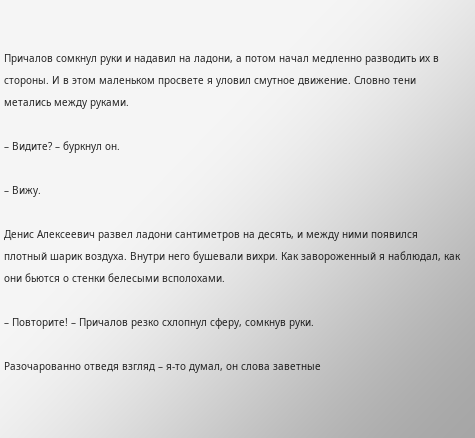Причалов сомкнул руки и надавил на ладони, а потом начал медленно разводить их в стороны. И в этом маленьком просвете я уловил смутное движение. Словно тени метались между руками.

– Видите? – буркнул он.

– Вижу.

Денис Алексеевич развел ладони сантиметров на десять, и между ними появился плотный шарик воздуха. Внутри него бушевали вихри. Как завороженный я наблюдал, как они бьются о стенки белесыми всполохами.

– Повторите! – Причалов резко схлопнул сферу, сомкнув руки.

Разочарованно отведя взгляд – я-то думал, он слова заветные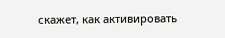скажет, как активировать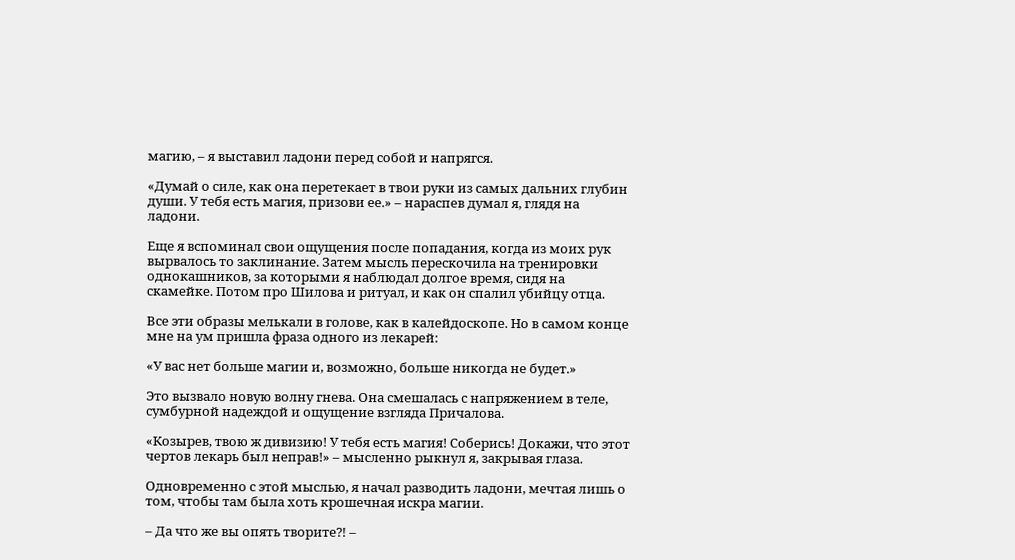магию, – я выставил ладони перед собой и напрягся.

«Думай о силе, как она перетекает в твои руки из самых дальних глубин души. У тебя есть магия, призови ее.» – нараспев думал я, глядя на ладони.

Еще я вспоминал свои ощущения после попадания, когда из моих рук вырвалось то заклинание. Затем мысль перескочила на тренировки однокашников, за которыми я наблюдал долгое время, сидя на скамейке. Потом про Шилова и ритуал, и как он спалил убийцу отца.

Все эти образы мелькали в голове, как в калейдоскопе. Но в самом конце мне на ум пришла фраза одного из лекарей:

«У вас нет больше магии и, возможно, больше никогда не будет.»

Это вызвало новую волну гнева. Она смешалась с напряжением в теле, сумбурной надеждой и ощущение взгляда Причалова.

«Козырев, твою ж дивизию! У тебя есть магия! Соберись! Докажи, что этот чертов лекарь был неправ!» – мысленно рыкнул я, закрывая глаза.

Одновременно с этой мыслью, я начал разводить ладони, мечтая лишь о том, чтобы там была хоть крошечная искра магии.

– Да что же вы опять творите⁈ –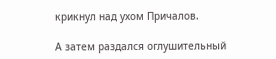крикнул над ухом Причалов.

А затем раздался оглушительный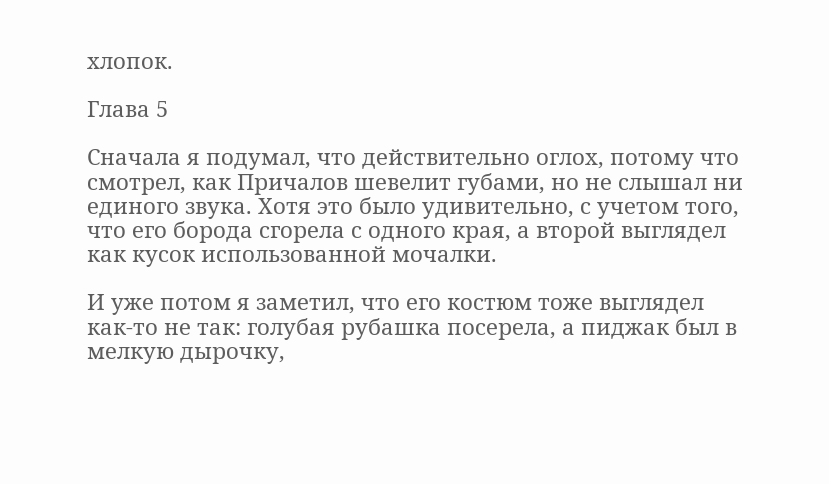хлопок.

Глава 5

Сначала я подумал, что действительно оглох, потому что смотрел, как Причалов шевелит губами, но не слышал ни единого звука. Хотя это было удивительно, с учетом того, что его борода сгорела с одного края, а второй выглядел как кусок использованной мочалки.

И уже потом я заметил, что его костюм тоже выглядел как-то не так: голубая рубашка посерела, а пиджак был в мелкую дырочку,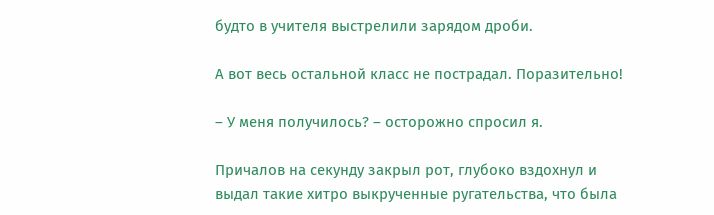будто в учителя выстрелили зарядом дроби.

А вот весь остальной класс не пострадал. Поразительно!

– У меня получилось? – осторожно спросил я.

Причалов на секунду закрыл рот, глубоко вздохнул и выдал такие хитро выкрученные ругательства, что была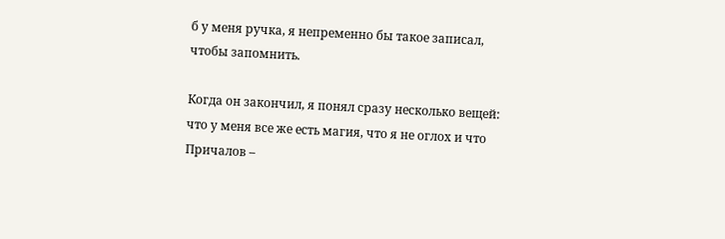б у меня ручка, я непременно бы такое записал, чтобы запомнить.

Когда он закончил, я понял сразу несколько вещей: что у меня все же есть магия, что я не оглох и что Причалов –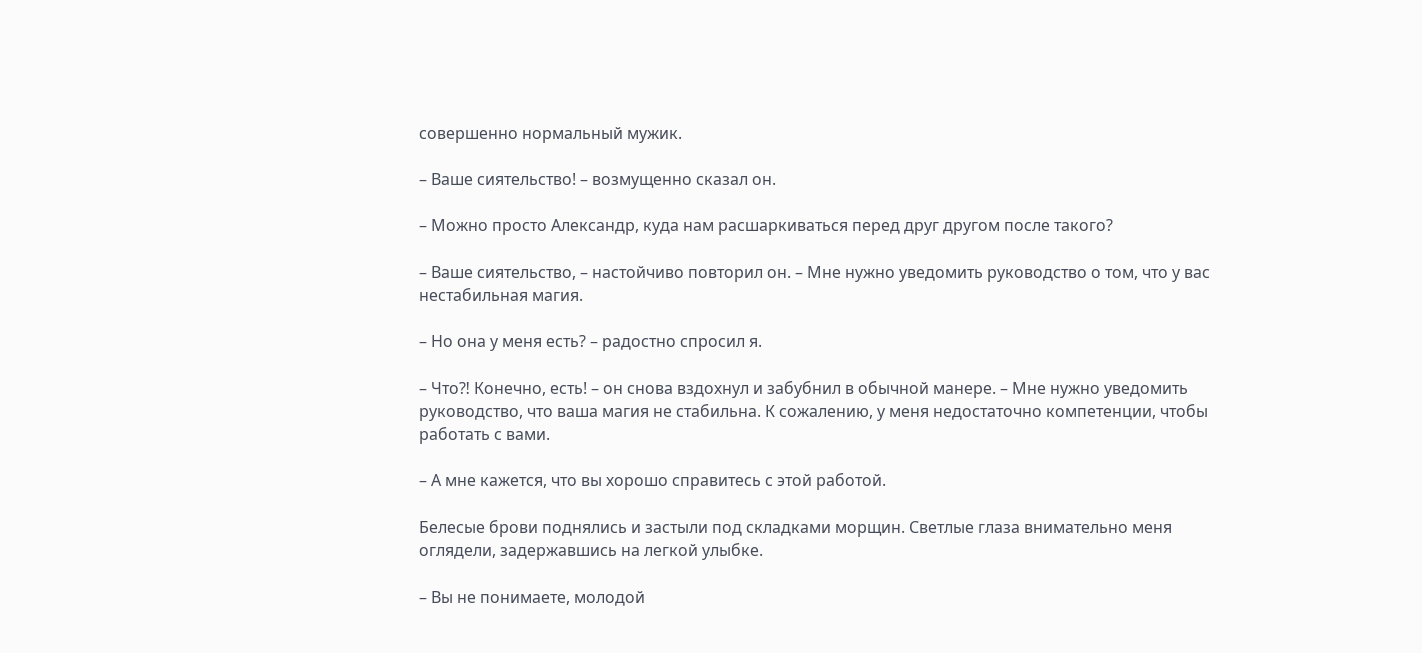совершенно нормальный мужик.

– Ваше сиятельство! – возмущенно сказал он.

– Можно просто Александр, куда нам расшаркиваться перед друг другом после такого?

– Ваше сиятельство, – настойчиво повторил он. – Мне нужно уведомить руководство о том, что у вас нестабильная магия.

– Но она у меня есть? – радостно спросил я.

– Что⁈ Конечно, есть! – он снова вздохнул и забубнил в обычной манере. – Мне нужно уведомить руководство, что ваша магия не стабильна. К сожалению, у меня недостаточно компетенции, чтобы работать с вами.

– А мне кажется, что вы хорошо справитесь с этой работой.

Белесые брови поднялись и застыли под складками морщин. Светлые глаза внимательно меня оглядели, задержавшись на легкой улыбке.

– Вы не понимаете, молодой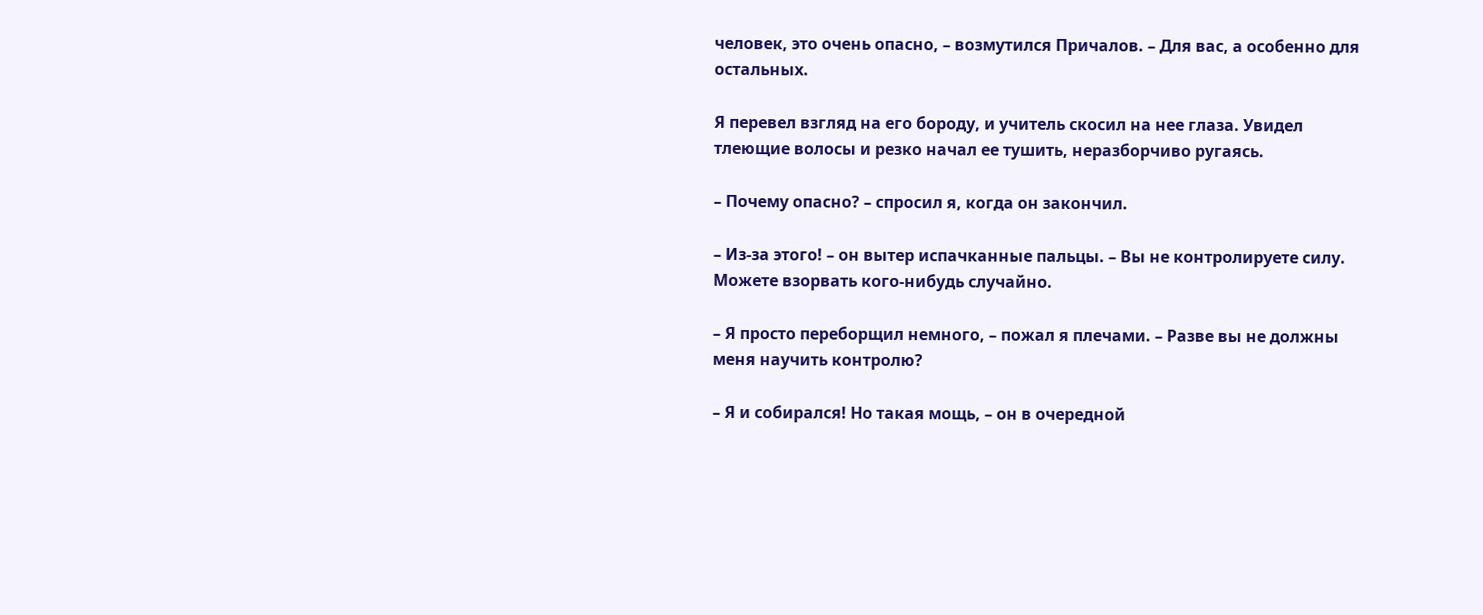человек, это очень опасно, – возмутился Причалов. – Для вас, а особенно для остальных.

Я перевел взгляд на его бороду, и учитель скосил на нее глаза. Увидел тлеющие волосы и резко начал ее тушить, неразборчиво ругаясь.

– Почему опасно? – спросил я, когда он закончил.

– Из-за этого! – он вытер испачканные пальцы. – Вы не контролируете силу. Можете взорвать кого-нибудь случайно.

– Я просто переборщил немного, – пожал я плечами. – Разве вы не должны меня научить контролю?

– Я и собирался! Но такая мощь, – он в очередной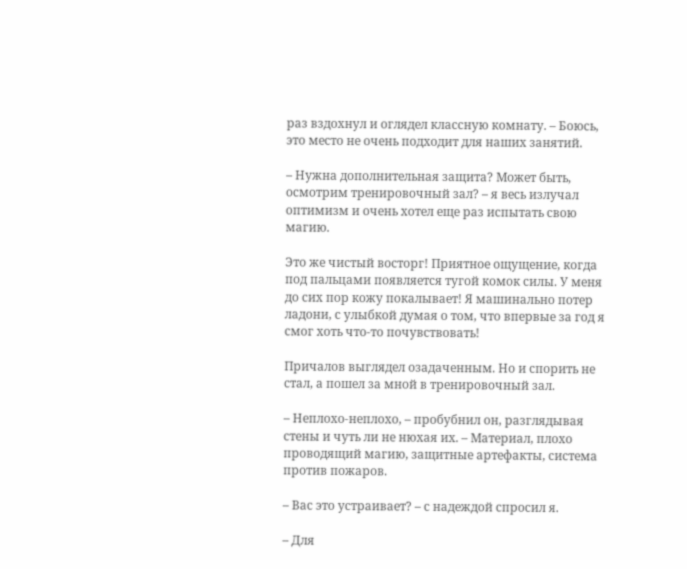раз вздохнул и оглядел классную комнату. – Боюсь, это место не очень подходит для наших занятий.

– Нужна дополнительная защита? Может быть, осмотрим тренировочный зал? – я весь излучал оптимизм и очень хотел еще раз испытать свою магию.

Это же чистый восторг! Приятное ощущение, когда под пальцами появляется тугой комок силы. У меня до сих пор кожу покалывает! Я машинально потер ладони, с улыбкой думая о том, что впервые за год я смог хоть что-то почувствовать!

Причалов выглядел озадаченным. Но и спорить не стал, а пошел за мной в тренировочный зал.

– Неплохо-неплохо, – пробубнил он, разглядывая стены и чуть ли не нюхая их. – Материал, плохо проводящий магию, защитные артефакты, система против пожаров.

– Вас это устраивает? – с надеждой спросил я.

– Для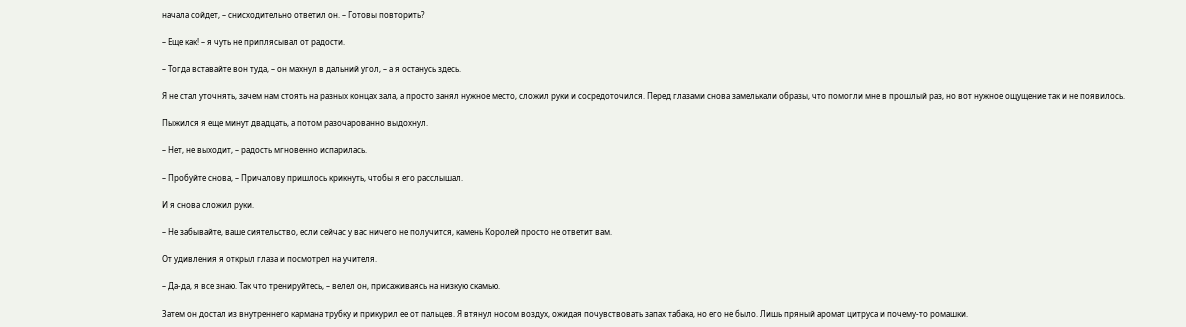начала сойдет, – снисходительно ответил он. – Готовы повторить?

– Еще как! – я чуть не приплясывал от радости.

– Тогда вставайте вон туда, – он махнул в дальний угол, – а я останусь здесь.

Я не стал уточнять, зачем нам стоять на разных концах зала, а просто занял нужное место, сложил руки и сосредоточился. Перед глазами снова замелькали образы, что помогли мне в прошлый раз, но вот нужное ощущение так и не появилось.

Пыжился я еще минут двадцать, а потом разочарованно выдохнул.

– Нет, не выходит, – радость мгновенно испарилась.

– Пробуйте снова, – Причалову пришлось крикнуть, чтобы я его расслышал.

И я снова сложил руки.

– Не забывайте, ваше сиятельство, если сейчас у вас ничего не получится, камень Королей просто не ответит вам.

От удивления я открыл глаза и посмотрел на учителя.

– Да-да, я все знаю. Так что тренируйтесь, – велел он, присаживаясь на низкую скамью.

Затем он достал из внутреннего кармана трубку и прикурил ее от пальцев. Я втянул носом воздух, ожидая почувствовать запах табака, но его не было. Лишь пряный аромат цитруса и почему-то ромашки.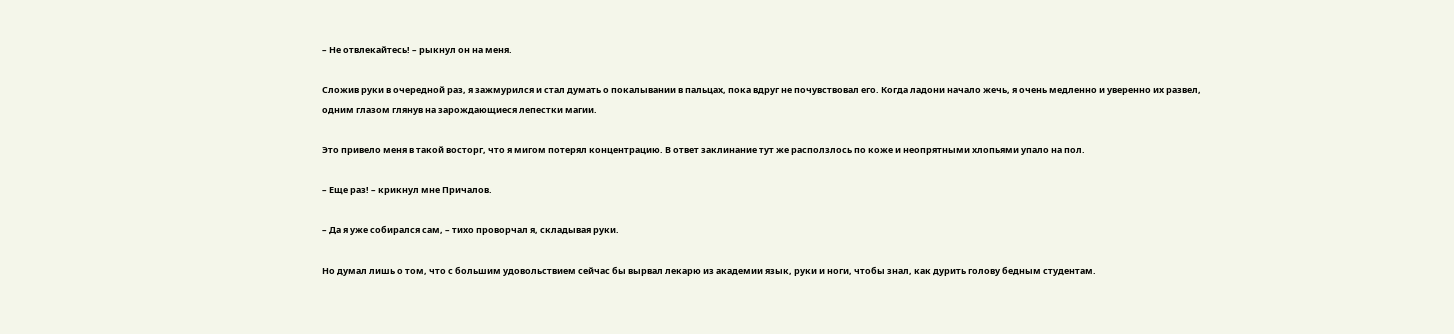– Не отвлекайтесь! – рыкнул он на меня.

Сложив руки в очередной раз, я зажмурился и стал думать о покалывании в пальцах, пока вдруг не почувствовал его. Когда ладони начало жечь, я очень медленно и уверенно их развел, одним глазом глянув на зарождающиеся лепестки магии.

Это привело меня в такой восторг, что я мигом потерял концентрацию. В ответ заклинание тут же расползлось по коже и неопрятными хлопьями упало на пол.

– Еще раз! – крикнул мне Причалов.

– Да я уже собирался сам, – тихо проворчал я, складывая руки.

Но думал лишь о том, что с большим удовольствием сейчас бы вырвал лекарю из академии язык, руки и ноги, чтобы знал, как дурить голову бедным студентам.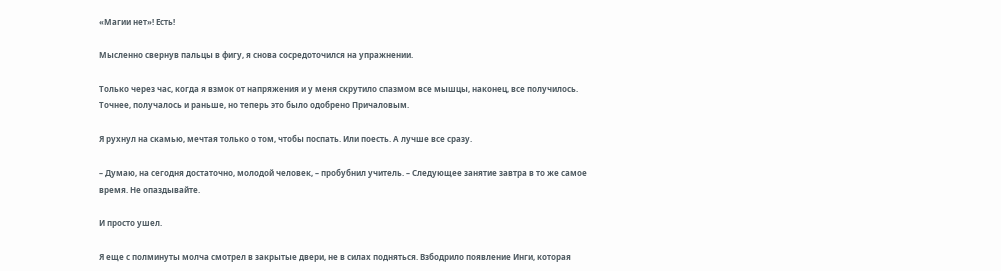«Магии нет»! Есть!

Мысленно свернув пальцы в фигу, я снова сосредоточился на упражнении.

Только через час, когда я взмок от напряжения и у меня скрутило спазмом все мышцы, наконец, все получилось. Точнее, получалось и раньше, но теперь это было одобрено Причаловым.

Я рухнул на скамью, мечтая только о том, чтобы поспать. Или поесть. А лучше все сразу.

– Думаю, на сегодня достаточно, молодой человек, – пробубнил учитель. – Следующее занятие завтра в то же самое время. Не опаздывайте.

И просто ушел.

Я еще с полминуты молча смотрел в закрытые двери, не в силах подняться. Взбодрило появление Инги, которая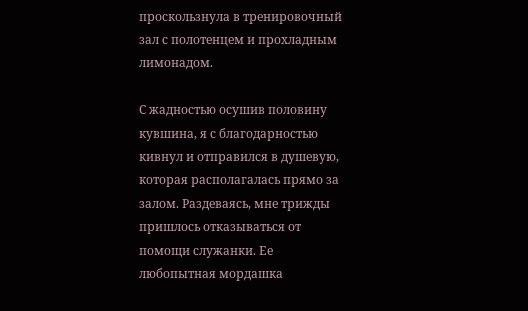проскользнула в тренировочный зал с полотенцем и прохладным лимонадом.

С жадностью осушив половину кувшина, я с благодарностью кивнул и отправился в душевую, которая располагалась прямо за залом. Раздеваясь, мне трижды пришлось отказываться от помощи служанки. Ее любопытная мордашка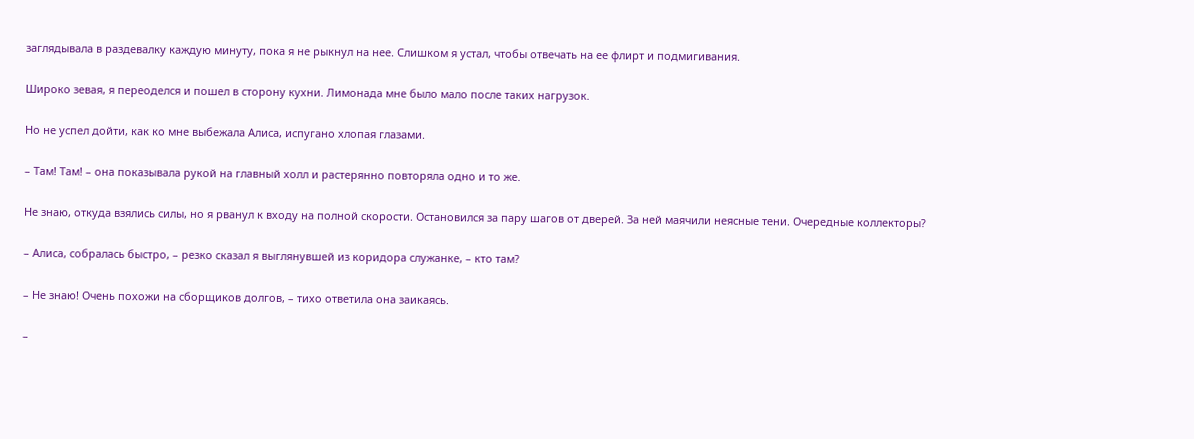заглядывала в раздевалку каждую минуту, пока я не рыкнул на нее. Слишком я устал, чтобы отвечать на ее флирт и подмигивания.

Широко зевая, я переоделся и пошел в сторону кухни. Лимонада мне было мало после таких нагрузок.

Но не успел дойти, как ко мне выбежала Алиса, испугано хлопая глазами.

– Там! Там! – она показывала рукой на главный холл и растерянно повторяла одно и то же.

Не знаю, откуда взялись силы, но я рванул к входу на полной скорости. Остановился за пару шагов от дверей. За ней маячили неясные тени. Очередные коллекторы?

– Алиса, собралась быстро, – резко сказал я выглянувшей из коридора служанке, – кто там?

– Не знаю! Очень похожи на сборщиков долгов, – тихо ответила она заикаясь.

–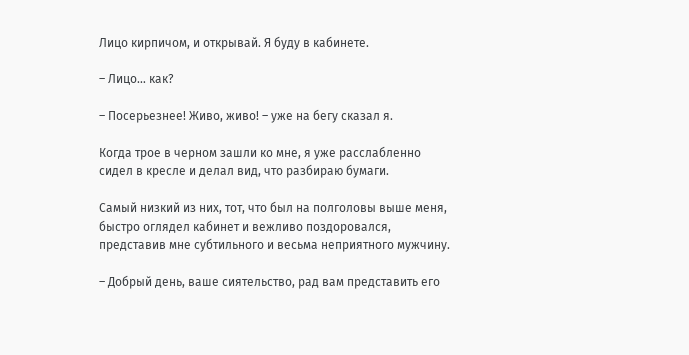Лицо кирпичом, и открывай. Я буду в кабинете.

– Лицо… как?

– Посерьезнее! Живо, живо! – уже на бегу сказал я.

Когда трое в черном зашли ко мне, я уже расслабленно сидел в кресле и делал вид, что разбираю бумаги.

Самый низкий из них, тот, что был на полголовы выше меня, быстро оглядел кабинет и вежливо поздоровался, представив мне субтильного и весьма неприятного мужчину.

– Добрый день, ваше сиятельство, рад вам представить его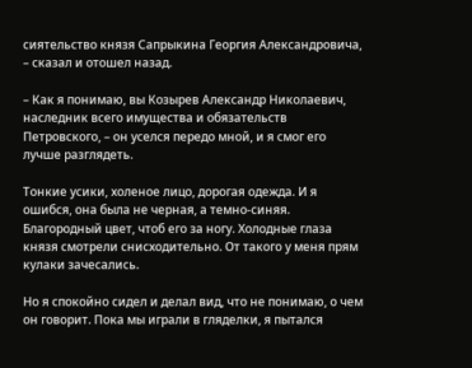сиятельство князя Сапрыкина Георгия Александровича, – сказал и отошел назад.

– Как я понимаю, вы Козырев Александр Николаевич, наследник всего имущества и обязательств Петровского, – он уселся передо мной, и я смог его лучше разглядеть.

Тонкие усики, холеное лицо, дорогая одежда. И я ошибся, она была не черная, а темно-синяя. Благородный цвет, чтоб его за ногу. Холодные глаза князя смотрели снисходительно. От такого у меня прям кулаки зачесались.

Но я спокойно сидел и делал вид, что не понимаю, о чем он говорит. Пока мы играли в гляделки, я пытался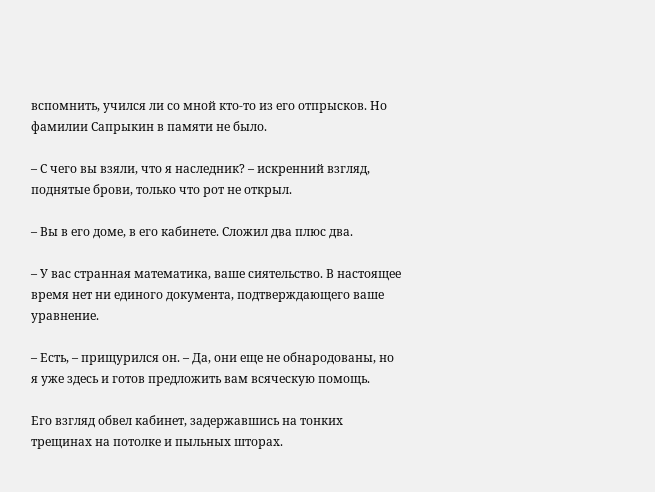вспомнить, учился ли со мной кто-то из его отпрысков. Но фамилии Сапрыкин в памяти не было.

– С чего вы взяли, что я наследник? – искренний взгляд, поднятые брови, только что рот не открыл.

– Вы в его доме, в его кабинете. Сложил два плюс два.

– У вас странная математика, ваше сиятельство. В настоящее время нет ни единого документа, подтверждающего ваше уравнение.

– Есть, – прищурился он. – Да, они еще не обнародованы, но я уже здесь и готов предложить вам всяческую помощь.

Его взгляд обвел кабинет, задержавшись на тонких трещинах на потолке и пыльных шторах.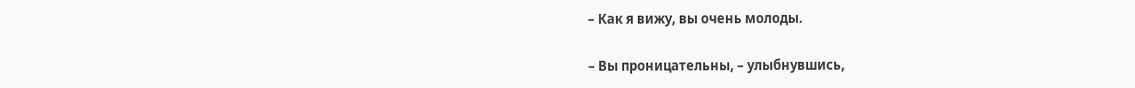– Как я вижу, вы очень молоды.

– Вы проницательны, – улыбнувшись,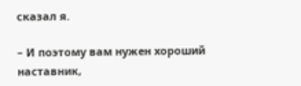сказал я.

– И поэтому вам нужен хороший наставник,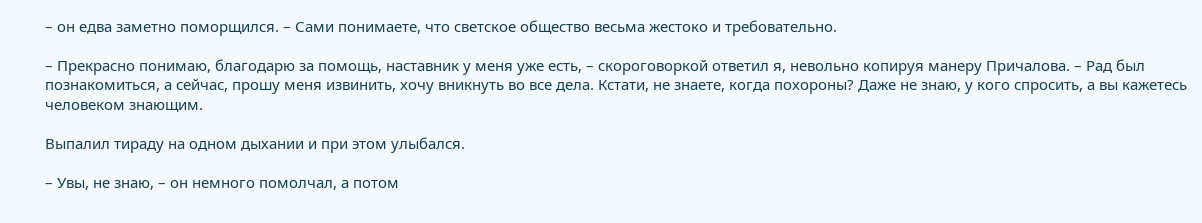– он едва заметно поморщился. – Сами понимаете, что светское общество весьма жестоко и требовательно.

– Прекрасно понимаю, благодарю за помощь, наставник у меня уже есть, – скороговоркой ответил я, невольно копируя манеру Причалова. – Рад был познакомиться, а сейчас, прошу меня извинить, хочу вникнуть во все дела. Кстати, не знаете, когда похороны? Даже не знаю, у кого спросить, а вы кажетесь человеком знающим.

Выпалил тираду на одном дыхании и при этом улыбался.

– Увы, не знаю, – он немного помолчал, а потом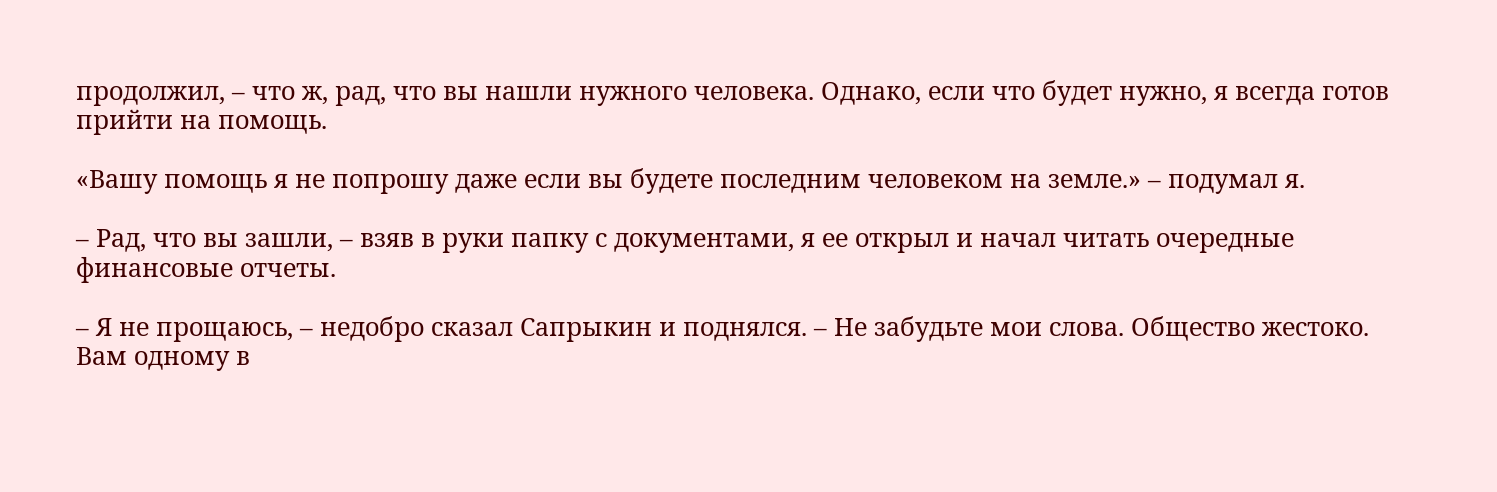продолжил, – что ж, рад, что вы нашли нужного человека. Однако, если что будет нужно, я всегда готов прийти на помощь.

«Вашу помощь я не попрошу даже если вы будете последним человеком на земле.» – подумал я.

– Рад, что вы зашли, – взяв в руки папку с документами, я ее открыл и начал читать очередные финансовые отчеты.

– Я не прощаюсь, – недобро сказал Сапрыкин и поднялся. – Не забудьте мои слова. Общество жестоко. Вам одному в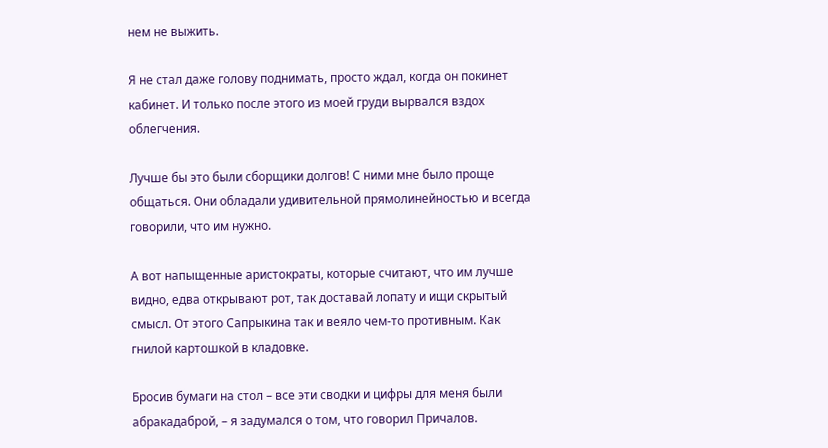нем не выжить.

Я не стал даже голову поднимать, просто ждал, когда он покинет кабинет. И только после этого из моей груди вырвался вздох облегчения.

Лучше бы это были сборщики долгов! С ними мне было проще общаться. Они обладали удивительной прямолинейностью и всегда говорили, что им нужно.

А вот напыщенные аристократы, которые считают, что им лучше видно, едва открывают рот, так доставай лопату и ищи скрытый смысл. От этого Сапрыкина так и веяло чем-то противным. Как гнилой картошкой в кладовке.

Бросив бумаги на стол – все эти сводки и цифры для меня были абракадаброй, – я задумался о том, что говорил Причалов.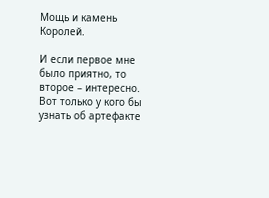Мощь и камень Королей.

И если первое мне было приятно, то второе – интересно. Вот только у кого бы узнать об артефакте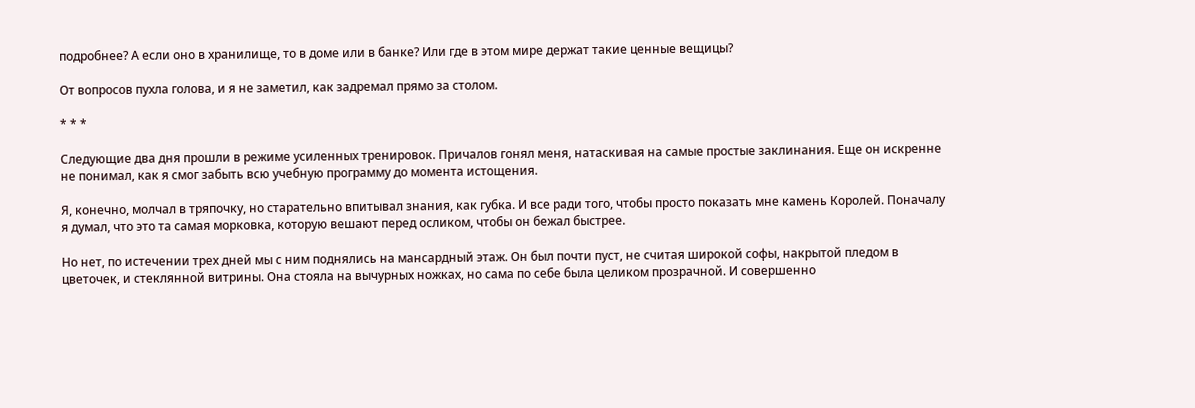подробнее? А если оно в хранилище, то в доме или в банке? Или где в этом мире держат такие ценные вещицы?

От вопросов пухла голова, и я не заметил, как задремал прямо за столом.

* * *

Следующие два дня прошли в режиме усиленных тренировок. Причалов гонял меня, натаскивая на самые простые заклинания. Еще он искренне не понимал, как я смог забыть всю учебную программу до момента истощения.

Я, конечно, молчал в тряпочку, но старательно впитывал знания, как губка. И все ради того, чтобы просто показать мне камень Королей. Поначалу я думал, что это та самая морковка, которую вешают перед осликом, чтобы он бежал быстрее.

Но нет, по истечении трех дней мы с ним поднялись на мансардный этаж. Он был почти пуст, не считая широкой софы, накрытой пледом в цветочек, и стеклянной витрины. Она стояла на вычурных ножках, но сама по себе была целиком прозрачной. И совершенно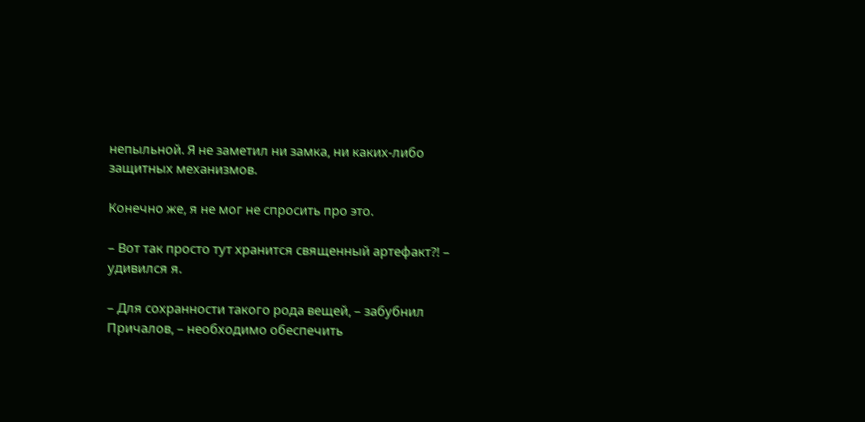непыльной. Я не заметил ни замка, ни каких-либо защитных механизмов.

Конечно же, я не мог не спросить про это.

– Вот так просто тут хранится священный артефакт⁈ – удивился я.

– Для сохранности такого рода вещей, – забубнил Причалов, – необходимо обеспечить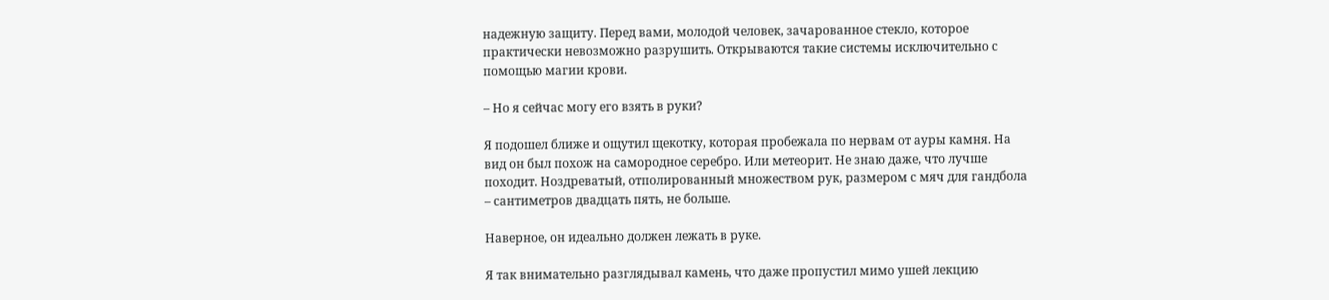надежную защиту. Перед вами, молодой человек, зачарованное стекло, которое практически невозможно разрушить. Открываются такие системы исключительно с помощью магии крови.

– Но я сейчас могу его взять в руки?

Я подошел ближе и ощутил щекотку, которая пробежала по нервам от ауры камня. На вид он был похож на самородное серебро. Или метеорит. Не знаю даже, что лучше походит. Ноздреватый, отполированный множеством рук, размером с мяч для гандбола – сантиметров двадцать пять, не больше.

Наверное, он идеально должен лежать в руке.

Я так внимательно разглядывал камень, что даже пропустил мимо ушей лекцию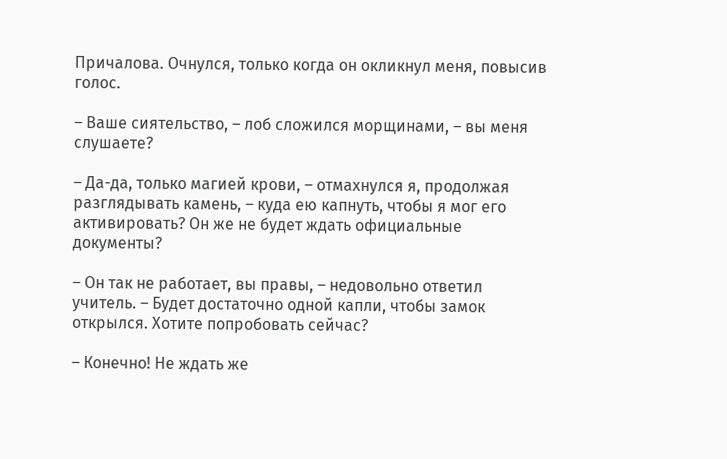Причалова. Очнулся, только когда он окликнул меня, повысив голос.

– Ваше сиятельство, – лоб сложился морщинами, – вы меня слушаете?

– Да-да, только магией крови, – отмахнулся я, продолжая разглядывать камень, – куда ею капнуть, чтобы я мог его активировать? Он же не будет ждать официальные документы?

– Он так не работает, вы правы, – недовольно ответил учитель. – Будет достаточно одной капли, чтобы замок открылся. Хотите попробовать сейчас?

– Конечно! Не ждать же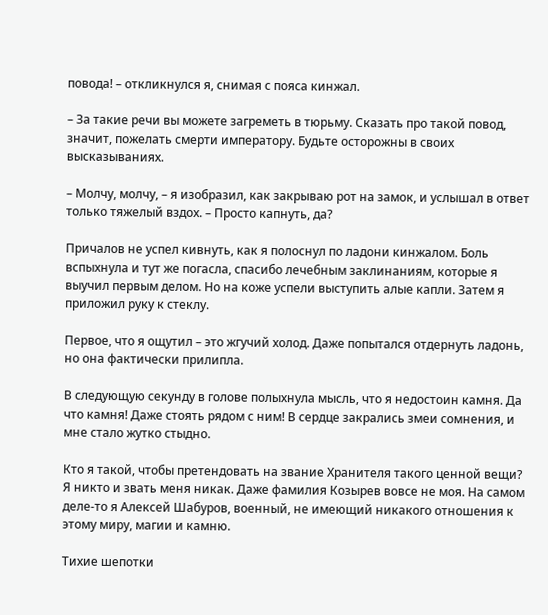повода! – откликнулся я, снимая с пояса кинжал.

– За такие речи вы можете загреметь в тюрьму. Сказать про такой повод, значит, пожелать смерти императору. Будьте осторожны в своих высказываниях.

– Молчу, молчу, – я изобразил, как закрываю рот на замок, и услышал в ответ только тяжелый вздох. – Просто капнуть, да?

Причалов не успел кивнуть, как я полоснул по ладони кинжалом. Боль вспыхнула и тут же погасла, спасибо лечебным заклинаниям, которые я выучил первым делом. Но на коже успели выступить алые капли. Затем я приложил руку к стеклу.

Первое, что я ощутил – это жгучий холод. Даже попытался отдернуть ладонь, но она фактически прилипла.

В следующую секунду в голове полыхнула мысль, что я недостоин камня. Да что камня! Даже стоять рядом с ним! В сердце закрались змеи сомнения, и мне стало жутко стыдно.

Кто я такой, чтобы претендовать на звание Хранителя такого ценной вещи? Я никто и звать меня никак. Даже фамилия Козырев вовсе не моя. На самом деле-то я Алексей Шабуров, военный, не имеющий никакого отношения к этому миру, магии и камню.

Тихие шепотки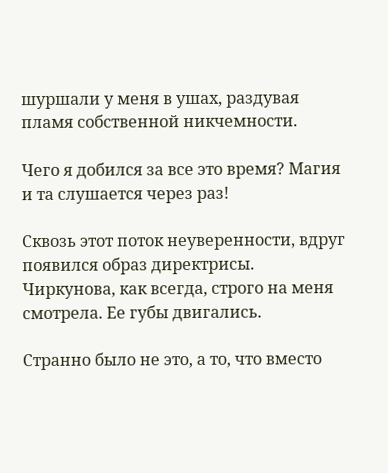шуршали у меня в ушах, раздувая пламя собственной никчемности.

Чего я добился за все это время? Магия и та слушается через раз!

Сквозь этот поток неуверенности, вдруг появился образ директрисы. Чиркунова, как всегда, строго на меня смотрела. Ее губы двигались.

Странно было не это, а то, что вместо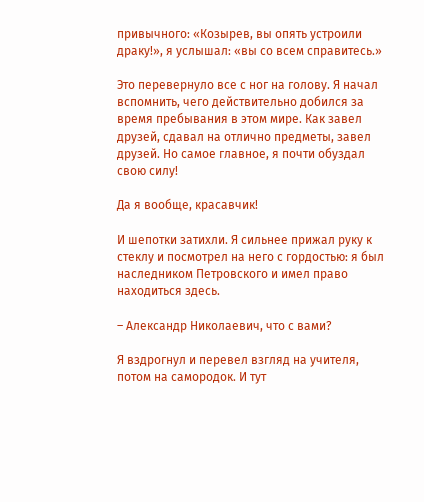привычного: «Козырев, вы опять устроили драку!», я услышал: «вы со всем справитесь.»

Это перевернуло все с ног на голову. Я начал вспомнить, чего действительно добился за время пребывания в этом мире. Как завел друзей, сдавал на отлично предметы, завел друзей. Но самое главное, я почти обуздал свою силу!

Да я вообще, красавчик!

И шепотки затихли. Я сильнее прижал руку к стеклу и посмотрел на него с гордостью: я был наследником Петровского и имел право находиться здесь.

– Александр Николаевич, что с вами?

Я вздрогнул и перевел взгляд на учителя, потом на самородок. И тут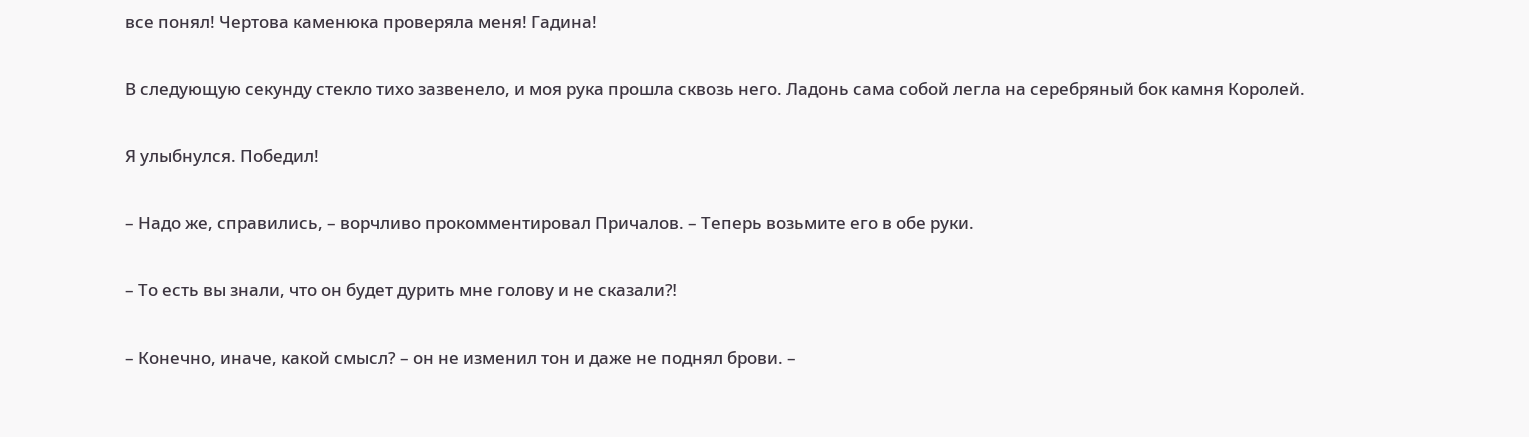все понял! Чертова каменюка проверяла меня! Гадина!

В следующую секунду стекло тихо зазвенело, и моя рука прошла сквозь него. Ладонь сама собой легла на серебряный бок камня Королей.

Я улыбнулся. Победил!

– Надо же, справились, – ворчливо прокомментировал Причалов. – Теперь возьмите его в обе руки.

– То есть вы знали, что он будет дурить мне голову и не сказали⁈

– Конечно, иначе, какой смысл? – он не изменил тон и даже не поднял брови. –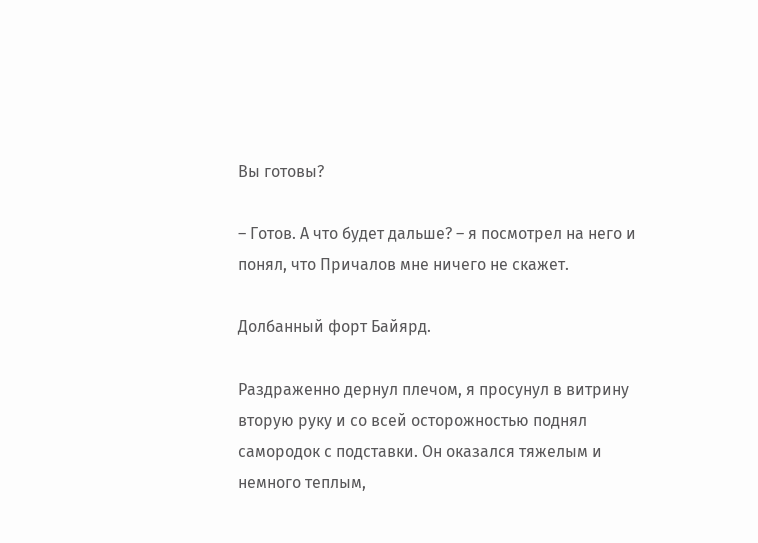Вы готовы?

– Готов. А что будет дальше? – я посмотрел на него и понял, что Причалов мне ничего не скажет.

Долбанный форт Байярд.

Раздраженно дернул плечом, я просунул в витрину вторую руку и со всей осторожностью поднял самородок с подставки. Он оказался тяжелым и немного теплым,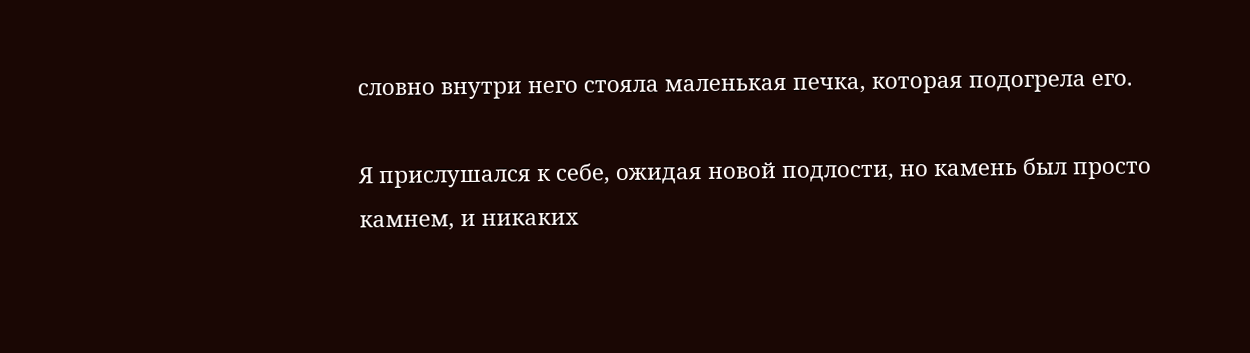словно внутри него стояла маленькая печка, которая подогрела его.

Я прислушался к себе, ожидая новой подлости, но камень был просто камнем, и никаких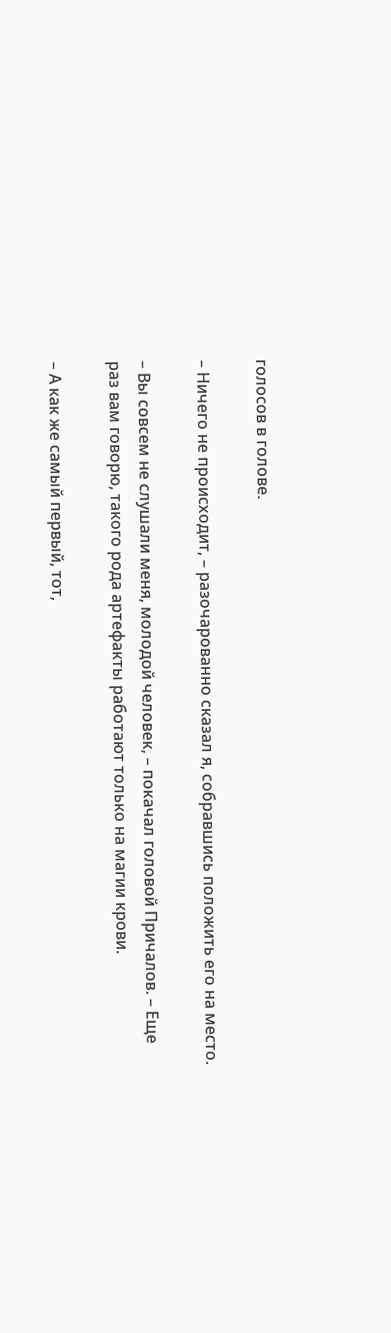голосов в голове.

– Ничего не происходит, – разочарованно сказал я, собравшись положить его на место.

– Вы совсем не слушали меня, молодой человек, – покачал головой Причалов. – Еще раз вам говорю, такого рода артефакты работают только на магии крови.

– А как же самый первый, тот,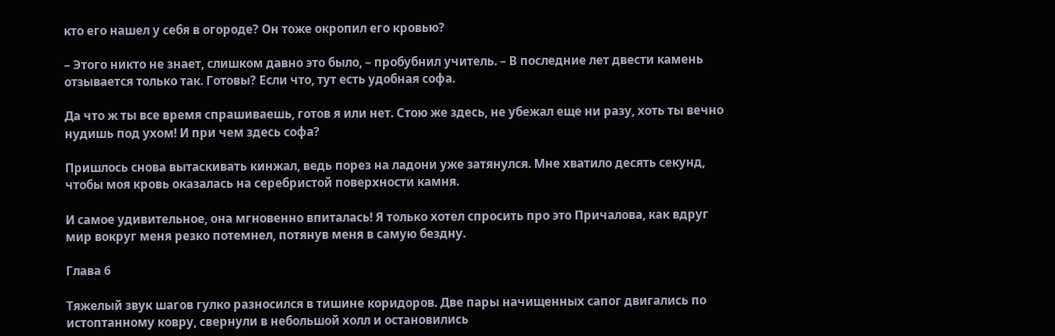кто его нашел у себя в огороде? Он тоже окропил его кровью?

– Этого никто не знает, слишком давно это было, – пробубнил учитель. – В последние лет двести камень отзывается только так. Готовы? Если что, тут есть удобная софа.

Да что ж ты все время спрашиваешь, готов я или нет. Стою же здесь, не убежал еще ни разу, хоть ты вечно нудишь под ухом! И при чем здесь софа?

Пришлось снова вытаскивать кинжал, ведь порез на ладони уже затянулся. Мне хватило десять секунд, чтобы моя кровь оказалась на серебристой поверхности камня.

И самое удивительное, она мгновенно впиталась! Я только хотел спросить про это Причалова, как вдруг мир вокруг меня резко потемнел, потянув меня в самую бездну.

Глава 6

Тяжелый звук шагов гулко разносился в тишине коридоров. Две пары начищенных сапог двигались по истоптанному ковру, свернули в небольшой холл и остановились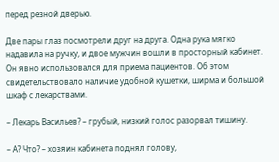перед резной дверью.

Две пары глаз посмотрели друг на друга. Одна рука мягко надавила на ручку, и двое мужчин вошли в просторный кабинет. Он явно использовался для приема пациентов. Об этом свидетельствовало наличие удобной кушетки, ширма и большой шкаф с лекарствами.

– Лекарь Васильев? – грубый, низкий голос разорвал тишину.

– А? Что? – хозяин кабинета поднял голову,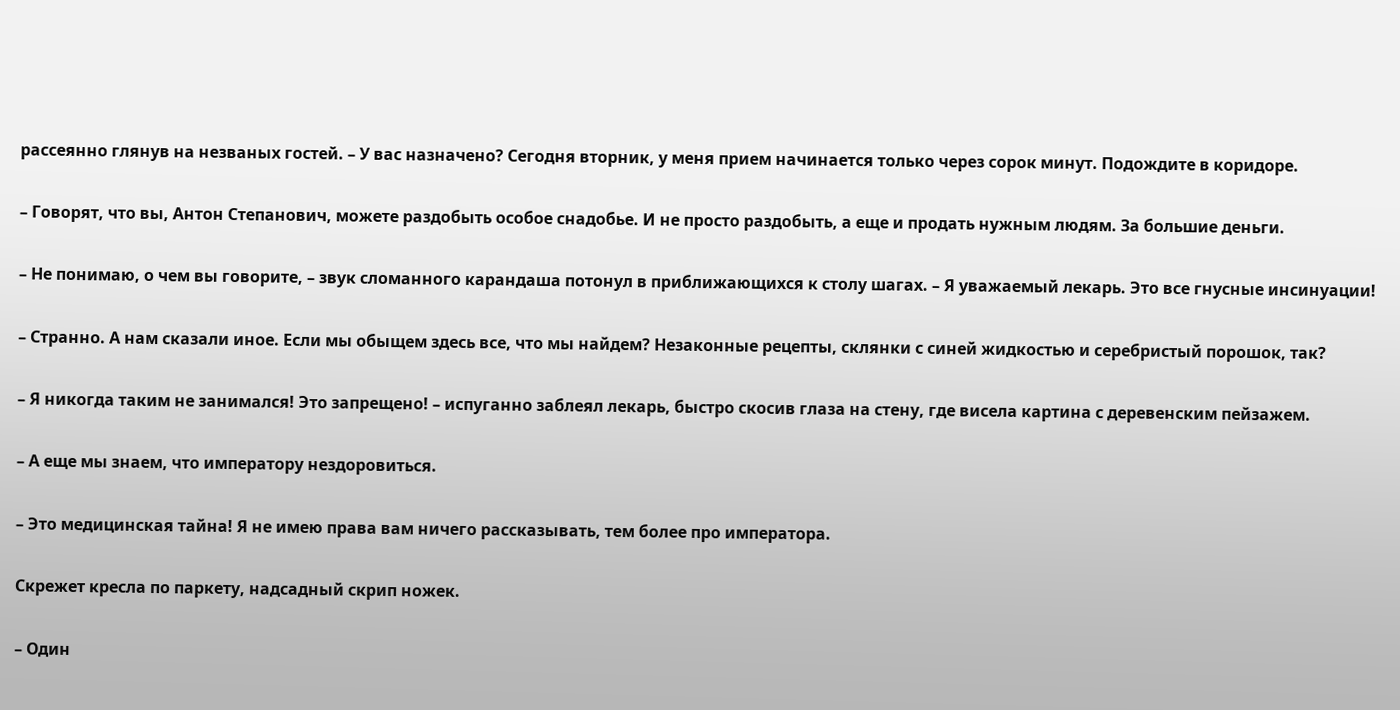рассеянно глянув на незваных гостей. – У вас назначено? Сегодня вторник, у меня прием начинается только через сорок минут. Подождите в коридоре.

– Говорят, что вы, Антон Степанович, можете раздобыть особое снадобье. И не просто раздобыть, а еще и продать нужным людям. За большие деньги.

– Не понимаю, о чем вы говорите, – звук сломанного карандаша потонул в приближающихся к столу шагах. – Я уважаемый лекарь. Это все гнусные инсинуации!

– Странно. А нам сказали иное. Если мы обыщем здесь все, что мы найдем? Незаконные рецепты, склянки с синей жидкостью и серебристый порошок, так?

– Я никогда таким не занимался! Это запрещено! – испуганно заблеял лекарь, быстро скосив глаза на стену, где висела картина с деревенским пейзажем.

– А еще мы знаем, что императору нездоровиться.

– Это медицинская тайна! Я не имею права вам ничего рассказывать, тем более про императора.

Скрежет кресла по паркету, надсадный скрип ножек.

– Один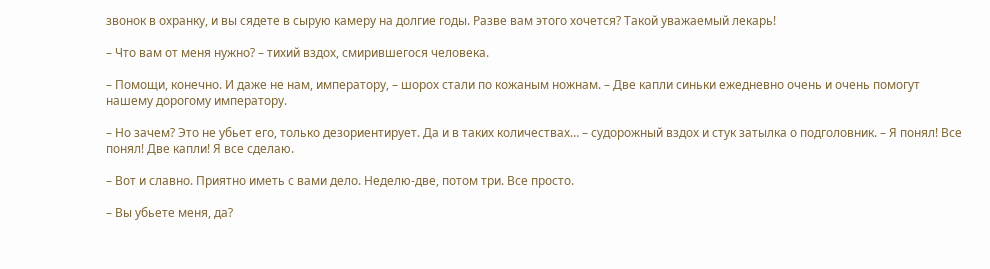звонок в охранку, и вы сядете в сырую камеру на долгие годы. Разве вам этого хочется? Такой уважаемый лекарь!

– Что вам от меня нужно? – тихий вздох, смирившегося человека.

– Помощи, конечно. И даже не нам, императору, – шорох стали по кожаным ножнам. – Две капли синьки ежедневно очень и очень помогут нашему дорогому императору.

– Но зачем? Это не убьет его, только дезориентирует. Да и в таких количествах… – судорожный вздох и стук затылка о подголовник. – Я понял! Все понял! Две капли! Я все сделаю.

– Вот и славно. Приятно иметь с вами дело. Неделю-две, потом три. Все просто.

– Вы убьете меня, да?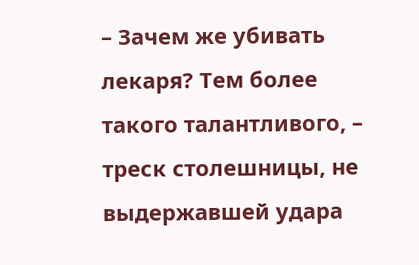– Зачем же убивать лекаря? Тем более такого талантливого, – треск столешницы, не выдержавшей удара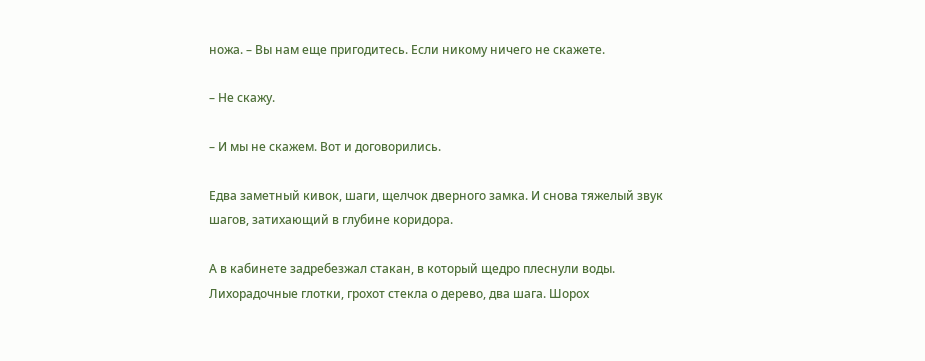ножа. – Вы нам еще пригодитесь. Если никому ничего не скажете.

– Не скажу.

– И мы не скажем. Вот и договорились.

Едва заметный кивок, шаги, щелчок дверного замка. И снова тяжелый звук шагов, затихающий в глубине коридора.

А в кабинете задребезжал стакан, в который щедро плеснули воды. Лихорадочные глотки, грохот стекла о дерево, два шага. Шорох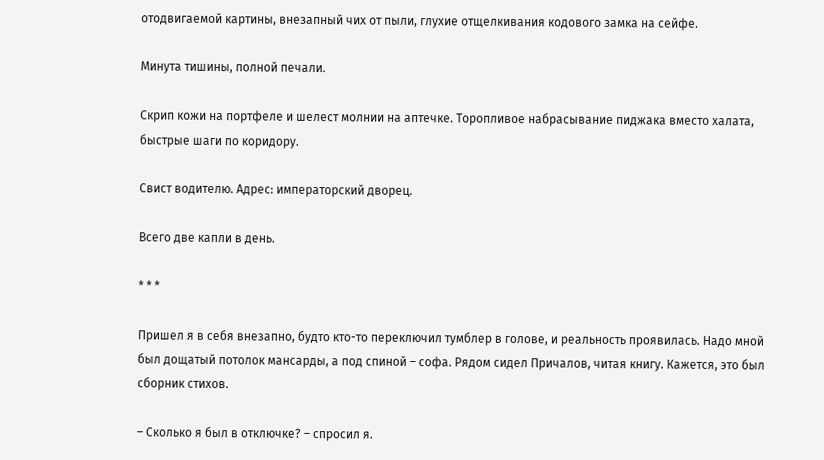отодвигаемой картины, внезапный чих от пыли, глухие отщелкивания кодового замка на сейфе.

Минута тишины, полной печали.

Скрип кожи на портфеле и шелест молнии на аптечке. Торопливое набрасывание пиджака вместо халата, быстрые шаги по коридору.

Свист водителю. Адрес: императорский дворец.

Всего две капли в день.

* * *

Пришел я в себя внезапно, будто кто-то переключил тумблер в голове, и реальность проявилась. Надо мной был дощатый потолок мансарды, а под спиной – софа. Рядом сидел Причалов, читая книгу. Кажется, это был сборник стихов.

– Сколько я был в отключке? – спросил я.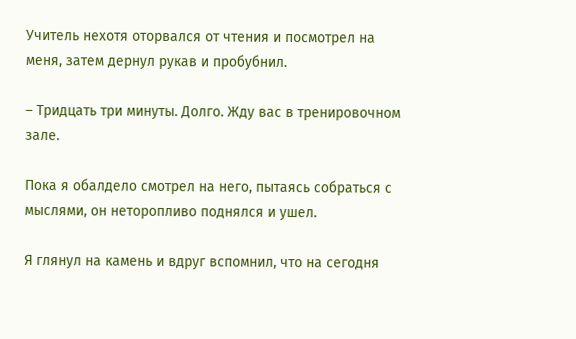Учитель нехотя оторвался от чтения и посмотрел на меня, затем дернул рукав и пробубнил.

– Тридцать три минуты. Долго. Жду вас в тренировочном зале.

Пока я обалдело смотрел на него, пытаясь собраться с мыслями, он неторопливо поднялся и ушел.

Я глянул на камень и вдруг вспомнил, что на сегодня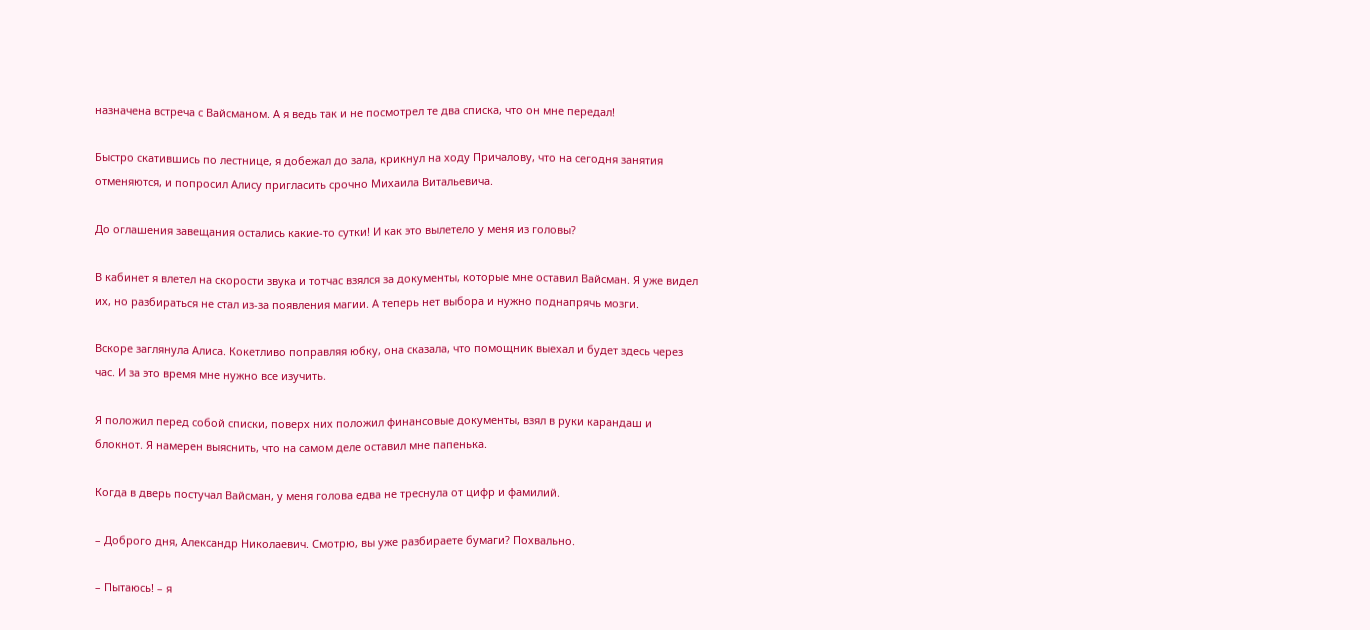назначена встреча с Вайсманом. А я ведь так и не посмотрел те два списка, что он мне передал!

Быстро скатившись по лестнице, я добежал до зала, крикнул на ходу Причалову, что на сегодня занятия отменяются, и попросил Алису пригласить срочно Михаила Витальевича.

До оглашения завещания остались какие-то сутки! И как это вылетело у меня из головы?

В кабинет я влетел на скорости звука и тотчас взялся за документы, которые мне оставил Вайсман. Я уже видел их, но разбираться не стал из-за появления магии. А теперь нет выбора и нужно поднапрячь мозги.

Вскоре заглянула Алиса. Кокетливо поправляя юбку, она сказала, что помощник выехал и будет здесь через час. И за это время мне нужно все изучить.

Я положил перед собой списки, поверх них положил финансовые документы, взял в руки карандаш и блокнот. Я намерен выяснить, что на самом деле оставил мне папенька.

Когда в дверь постучал Вайсман, у меня голова едва не треснула от цифр и фамилий.

– Доброго дня, Александр Николаевич. Смотрю, вы уже разбираете бумаги? Похвально.

– Пытаюсь! – я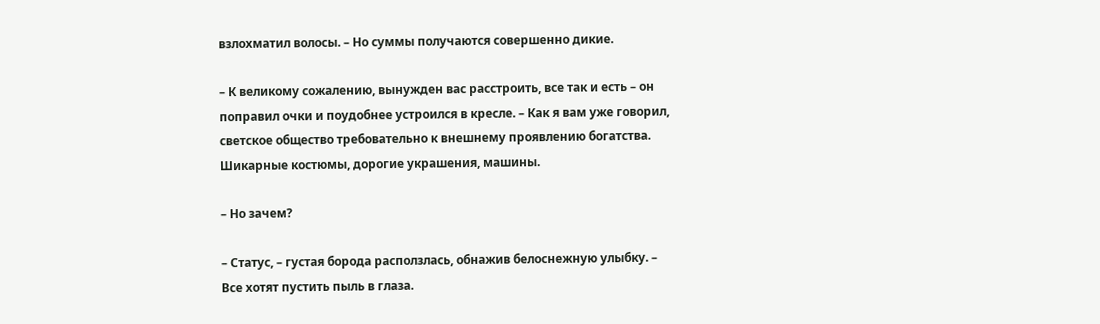взлохматил волосы. – Но суммы получаются совершенно дикие.

– К великому сожалению, вынужден вас расстроить, все так и есть – он поправил очки и поудобнее устроился в кресле. – Как я вам уже говорил, светское общество требовательно к внешнему проявлению богатства. Шикарные костюмы, дорогие украшения, машины.

– Но зачем?

– Статус, – густая борода расползлась, обнажив белоснежную улыбку. – Все хотят пустить пыль в глаза.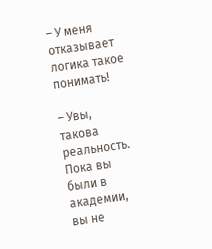– У меня отказывает логика такое понимать!

– Увы, такова реальность. Пока вы были в академии, вы не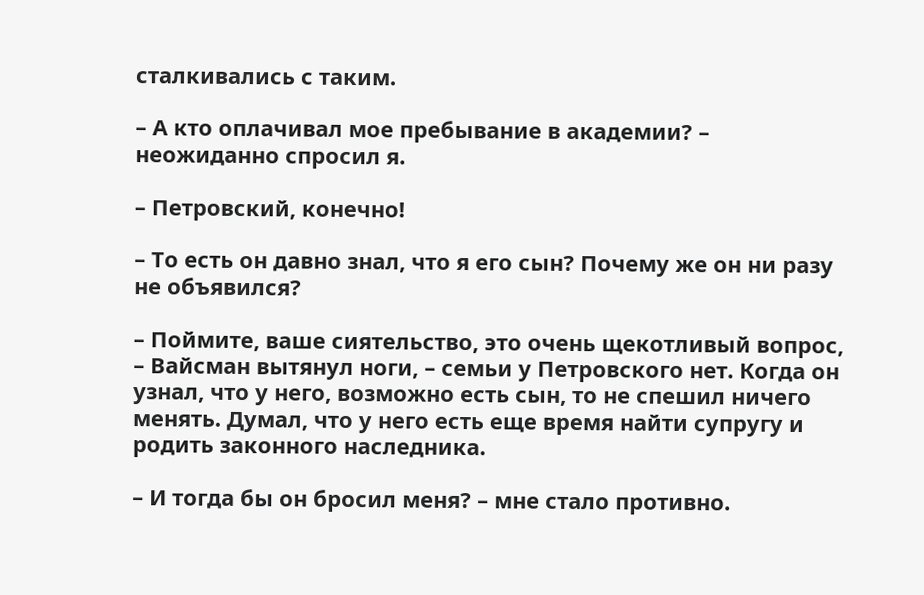сталкивались с таким.

– А кто оплачивал мое пребывание в академии? – неожиданно спросил я.

– Петровский, конечно!

– То есть он давно знал, что я его сын? Почему же он ни разу не объявился?

– Поймите, ваше сиятельство, это очень щекотливый вопрос, – Вайсман вытянул ноги, – семьи у Петровского нет. Когда он узнал, что у него, возможно есть сын, то не спешил ничего менять. Думал, что у него есть еще время найти супругу и родить законного наследника.

– И тогда бы он бросил меня? – мне стало противно.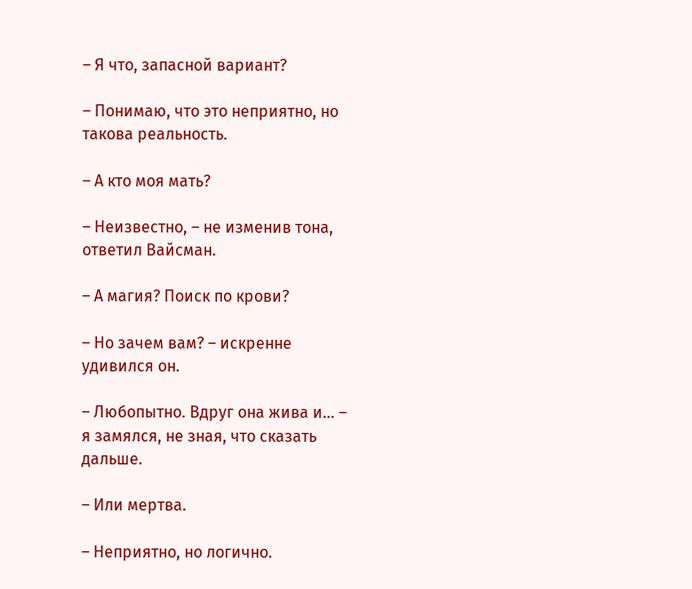– Я что, запасной вариант?

– Понимаю, что это неприятно, но такова реальность.

– А кто моя мать?

– Неизвестно, – не изменив тона, ответил Вайсман.

– А магия? Поиск по крови?

– Но зачем вам? – искренне удивился он.

– Любопытно. Вдруг она жива и… – я замялся, не зная, что сказать дальше.

– Или мертва.

– Неприятно, но логично.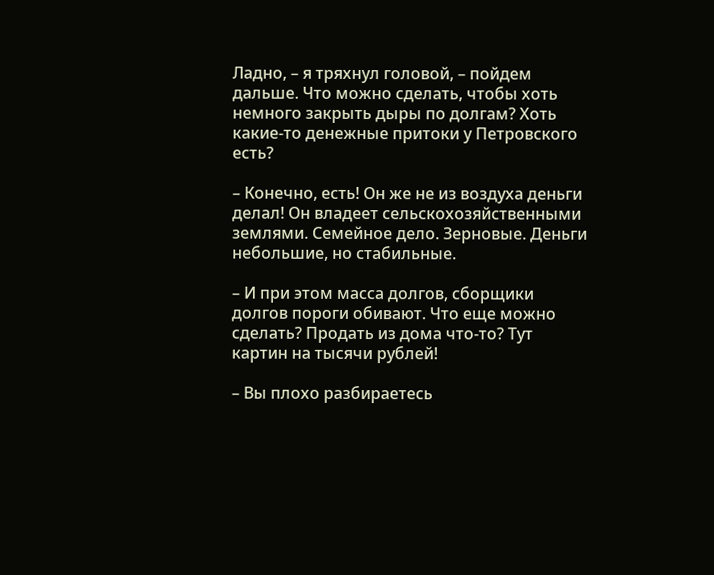Ладно, – я тряхнул головой, – пойдем дальше. Что можно сделать, чтобы хоть немного закрыть дыры по долгам? Хоть какие-то денежные притоки у Петровского есть?

– Конечно, есть! Он же не из воздуха деньги делал! Он владеет сельскохозяйственными землями. Семейное дело. Зерновые. Деньги небольшие, но стабильные.

– И при этом масса долгов, сборщики долгов пороги обивают. Что еще можно сделать? Продать из дома что-то? Тут картин на тысячи рублей!

– Вы плохо разбираетесь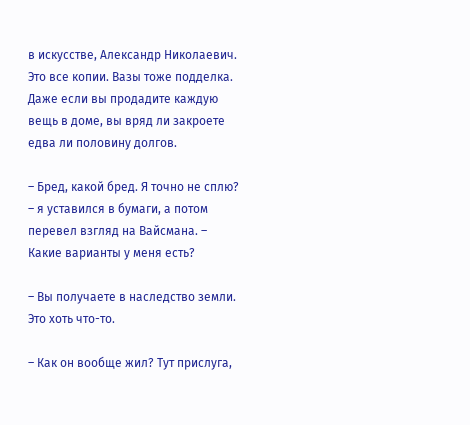в искусстве, Александр Николаевич. Это все копии. Вазы тоже подделка. Даже если вы продадите каждую вещь в доме, вы вряд ли закроете едва ли половину долгов.

– Бред, какой бред. Я точно не сплю? – я уставился в бумаги, а потом перевел взгляд на Вайсмана. – Какие варианты у меня есть?

– Вы получаете в наследство земли. Это хоть что-то.

– Как он вообще жил? Тут прислуга,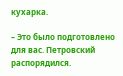кухарка.

– Это было подготовлено для вас. Петровский распорядился.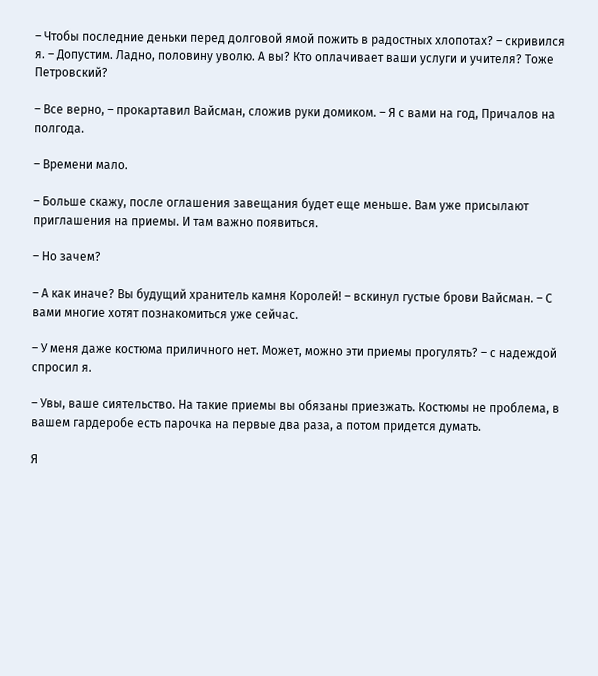– Чтобы последние деньки перед долговой ямой пожить в радостных хлопотах? – скривился я. – Допустим. Ладно, половину уволю. А вы? Кто оплачивает ваши услуги и учителя? Тоже Петровский?

– Все верно, – прокартавил Вайсман, сложив руки домиком. – Я с вами на год, Причалов на полгода.

– Времени мало.

– Больше скажу, после оглашения завещания будет еще меньше. Вам уже присылают приглашения на приемы. И там важно появиться.

– Но зачем?

– А как иначе? Вы будущий хранитель камня Королей! – вскинул густые брови Вайсман. – С вами многие хотят познакомиться уже сейчас.

– У меня даже костюма приличного нет. Может, можно эти приемы прогулять? – с надеждой спросил я.

– Увы, ваше сиятельство. На такие приемы вы обязаны приезжать. Костюмы не проблема, в вашем гардеробе есть парочка на первые два раза, а потом придется думать.

Я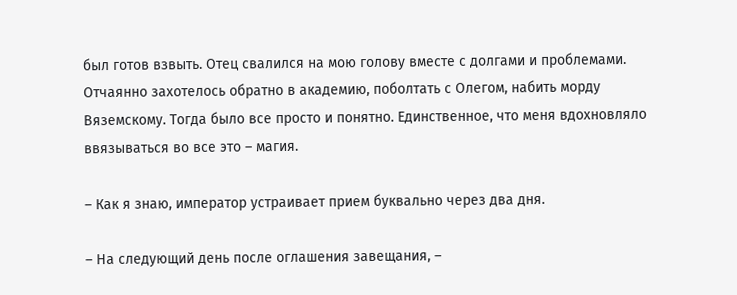был готов взвыть. Отец свалился на мою голову вместе с долгами и проблемами. Отчаянно захотелось обратно в академию, поболтать с Олегом, набить морду Вяземскому. Тогда было все просто и понятно. Единственное, что меня вдохновляло ввязываться во все это – магия.

– Как я знаю, император устраивает прием буквально через два дня.

– На следующий день после оглашения завещания, –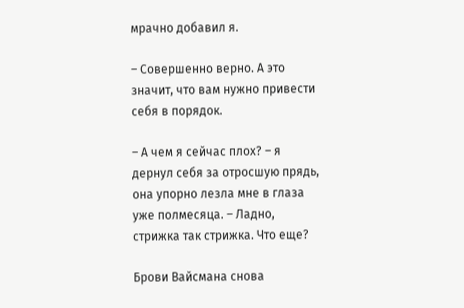мрачно добавил я.

– Совершенно верно. А это значит, что вам нужно привести себя в порядок.

– А чем я сейчас плох? – я дернул себя за отросшую прядь, она упорно лезла мне в глаза уже полмесяца. – Ладно, стрижка так стрижка. Что еще?

Брови Вайсмана снова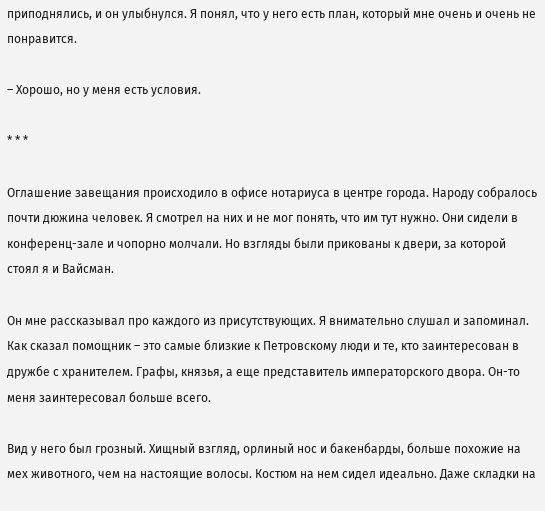приподнялись, и он улыбнулся. Я понял, что у него есть план, который мне очень и очень не понравится.

– Хорошо, но у меня есть условия.

* * *

Оглашение завещания происходило в офисе нотариуса в центре города. Народу собралось почти дюжина человек. Я смотрел на них и не мог понять, что им тут нужно. Они сидели в конференц-зале и чопорно молчали. Но взгляды были прикованы к двери, за которой стоял я и Вайсман.

Он мне рассказывал про каждого из присутствующих. Я внимательно слушал и запоминал. Как сказал помощник – это самые близкие к Петровскому люди и те, кто заинтересован в дружбе с хранителем. Графы, князья, а еще представитель императорского двора. Он-то меня заинтересовал больше всего.

Вид у него был грозный. Хищный взгляд, орлиный нос и бакенбарды, больше похожие на мех животного, чем на настоящие волосы. Костюм на нем сидел идеально. Даже складки на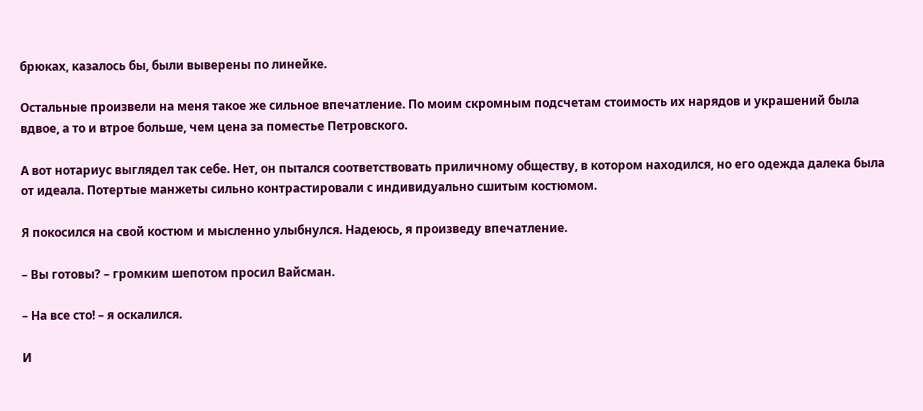брюках, казалось бы, были выверены по линейке.

Остальные произвели на меня такое же сильное впечатление. По моим скромным подсчетам стоимость их нарядов и украшений была вдвое, а то и втрое больше, чем цена за поместье Петровского.

А вот нотариус выглядел так себе. Нет, он пытался соответствовать приличному обществу, в котором находился, но его одежда далека была от идеала. Потертые манжеты сильно контрастировали с индивидуально сшитым костюмом.

Я покосился на свой костюм и мысленно улыбнулся. Надеюсь, я произведу впечатление.

– Вы готовы? – громким шепотом просил Вайсман.

– На все сто! – я оскалился.

И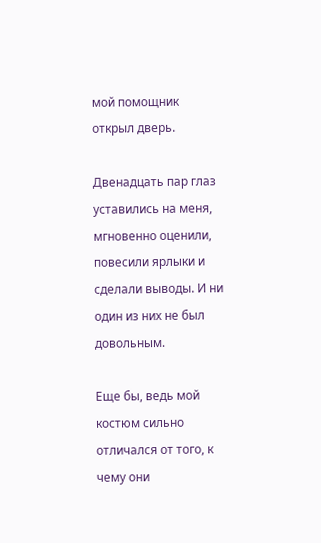мой помощник открыл дверь.

Двенадцать пар глаз уставились на меня, мгновенно оценили, повесили ярлыки и сделали выводы. И ни один из них не был довольным.

Еще бы, ведь мой костюм сильно отличался от того, к чему они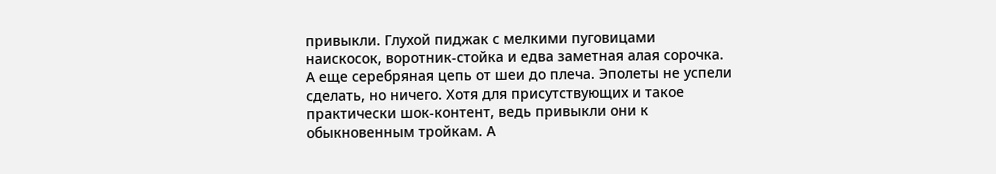привыкли. Глухой пиджак с мелкими пуговицами наискосок, воротник-стойка и едва заметная алая сорочка. А еще серебряная цепь от шеи до плеча. Эполеты не успели сделать, но ничего. Хотя для присутствующих и такое практически шок-контент, ведь привыкли они к обыкновенным тройкам. А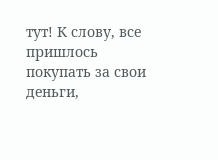тут! К слову, все пришлось покупать за свои деньги,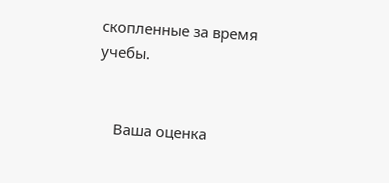скопленные за время учебы.


    Ваша оценка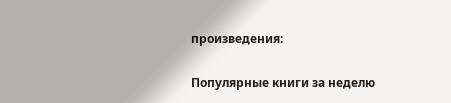произведения:

Популярные книги за неделю